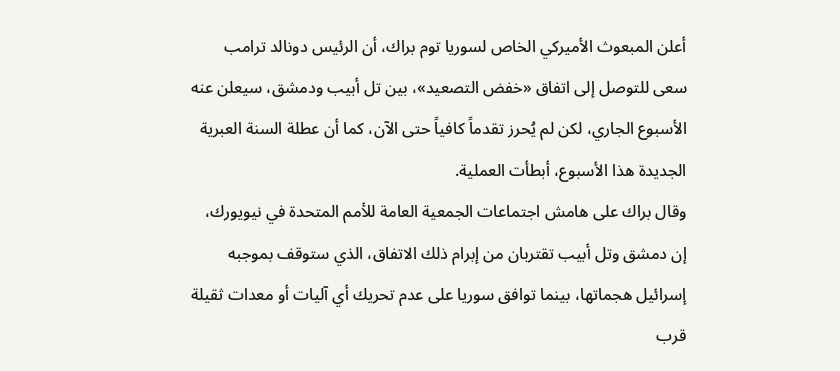أعلن المبعوث الأميركي الخاص لسوريا توم براك، أن الرئيس دونالد ترامب سعى للتوصل إلى اتفاق «خفض التصعيد»، بين تل أبيب ودمشق، سيعلن عنه الأسبوع الجاري، لكن لم يُحرز تقدماً كافياً حتى الآن، كما أن عطلة السنة العبرية الجديدة هذا الأسبوع، أبطأت العملية.
وقال براك على هامش اجتماعات الجمعية العامة للأمم المتحدة في نيويورك، إن دمشق وتل أبيب تقتربان من إبرام ذلك الاتفاق، الذي ستوقف بموجبه إسرائيل هجماتها، بينما توافق سوريا على عدم تحريك أي آليات أو معدات ثقيلة قرب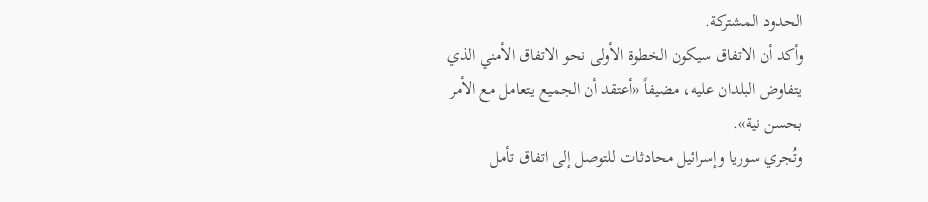الحدود المشتركة.
وأكد أن الاتفاق سيكون الخطوة الأولى نحو الاتفاق الأمني الذي يتفاوض البلدان عليه، مضيفاً «أعتقد أن الجميع يتعامل مع الأمر بحسن نية».
وتُجري سوريا وإسرائيل محادثات للتوصل إلى اتفاق تأمل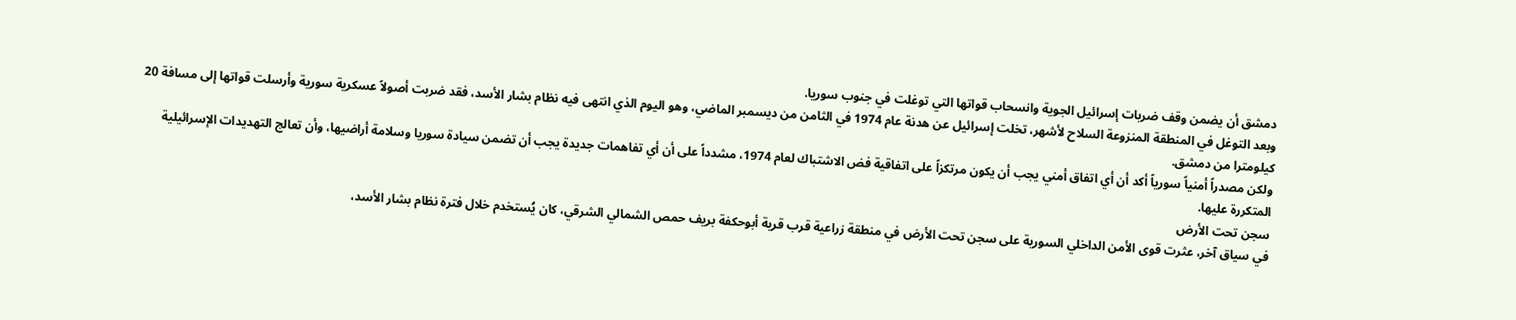دمشق أن يضمن وقف ضربات إسرائيل الجوية وانسحاب قواتها التي توغلت في جنوب سوريا.
وبعد التوغل في المنطقة المنزوعة السلاح لأشهر، تخلت إسرائيل عن هدنة عام 1974 في الثامن من ديسمبر الماضي، وهو اليوم الذي انتهى فيه نظام بشار الأسد، فقد ضربت أصولاً عسكرية سورية وأرسلت قواتها إلى مسافة 20 كيلومترا من دمشق.
ولكن مصدراً أمنياً سورياً أكد أن أي اتفاق أمني يجب أن يكون مرتكزاً على اتفاقية فض الاشتباك لعام 1974، مشدداً على أن أي تفاهمات جديدة يجب أن تضمن سيادة سوريا وسلامة أراضيها، وأن تعالج التهديدات الإسرائيلية المتكررة عليها.
سجن تحت الأرض
في سياق آخر، عثرت قوى الأمن الداخلي السورية على سجن تحت الأرض في منطقة زراعية قرب قرية أبوحكفة بريف حمص الشمالي الشرقي، كان يُستخدم خلال فترة نظام بشار الأسد،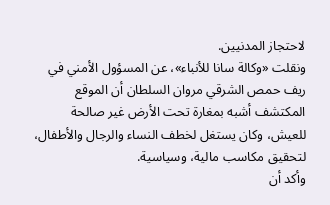لاحتجاز المدنيين.
ونقلت «وكالة سانا للأنباء»، عن المسؤول الأمني في ريف حمص الشرقي مروان السلطان أن الموقع المكتشف أشبه بمغارة تحت الأرض غير صالحة للعيش، وكان يستغل لخطف النساء والرجال والأطفال، لتحقيق مكاسب مالية، وسياسية.
وأكد أن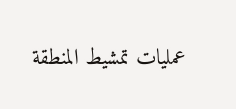عمليات تمشيط المنطقة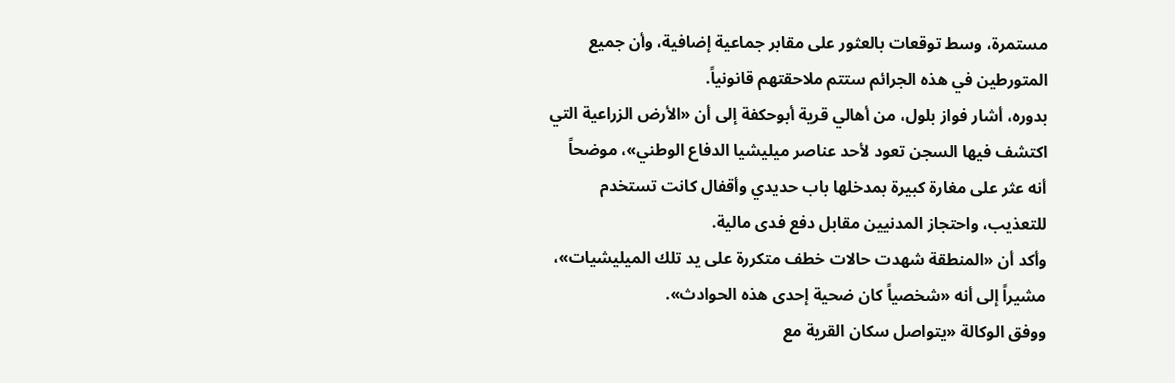مستمرة، وسط توقعات بالعثور على مقابر جماعية إضافية، وأن جميع المتورطين في هذه الجرائم ستتم ملاحقتهم قانونياً.
بدوره، أشار فواز بلول، من أهالي قرية أبوحكفة إلى أن «الأرض الزراعية التي اكتشف فيها السجن تعود لأحد عناصر ميليشيا الدفاع الوطني»، موضحاً أنه عثر على مغارة كبيرة بمدخلها باب حديدي وأقفال كانت تستخدم للتعذيب، واحتجاز المدنيين مقابل دفع فدى مالية.
وأكد أن «المنطقة شهدت حالات خطف متكررة على يد تلك الميليشيات»، مشيراً إلى أنه «شخصياً كان ضحية إحدى هذه الحوادث».
ووفق الوكالة «يتواصل سكان القرية مع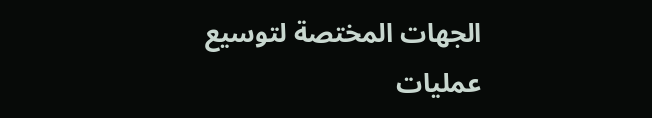الجهات المختصة لتوسيع عمليات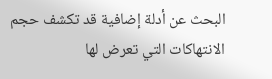البحث عن أدلة إضافية قد تكشف حجم الانتهاكات التي تعرض لها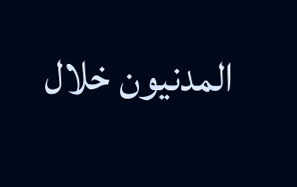المدنيون خلال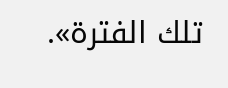تلك الفترة».